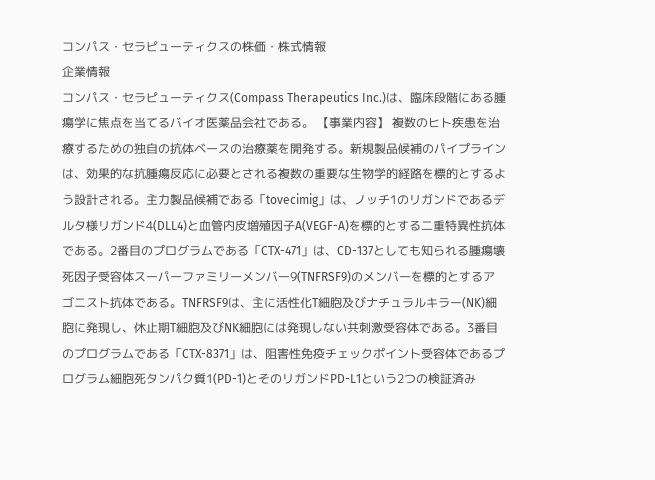コンパス・セラピューティクスの株価・株式情報
企業情報
コンパス・セラピューティクス(Compass Therapeutics Inc.)は、臨床段階にある腫瘍学に焦点を当てるバイオ医薬品会社である。 【事業内容】 複数のヒト疾患を治療するための独自の抗体ベースの治療薬を開発する。新規製品候補のパイプラインは、効果的な抗腫瘍反応に必要とされる複数の重要な生物学的経路を標的とするよう設計される。主力製品候補である「tovecimig」は、ノッチ1のリガンドであるデルタ様リガンド4(DLL4)と血管内皮増殖因子A(VEGF-A)を標的とする二重特異性抗体である。2番目のプログラムである「CTX-471」は、CD-137としても知られる腫瘍壊死因子受容体スーパーファミリーメンバー9(TNFRSF9)のメンバーを標的とするアゴニスト抗体である。TNFRSF9は、主に活性化T細胞及びナチュラルキラー(NK)細胞に発現し、休止期T細胞及びNK細胞には発現しない共刺激受容体である。3番目のプログラムである「CTX-8371」は、阻害性免疫チェックポイント受容体であるプログラム細胞死タンパク質1(PD-1)とそのリガンドPD-L1という2つの検証済み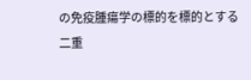の免疫腫瘍学の標的を標的とする二重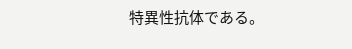特異性抗体である。